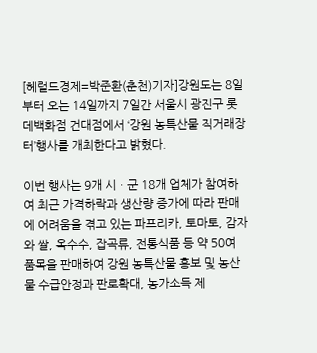[헤럴드경제=박준환(춘천)기자]강원도는 8일부터 오는 14일까지 7일간 서울시 광진구 롯데백화점 건대점에서 ‘강원 농특산물 직거래장터’행사를 개최한다고 밝혔다.

이번 행사는 9개 시ㆍ군 18개 업체가 참여하여 최근 가격하락과 생산량 증가에 따라 판매에 어려움을 겪고 있는 파프리카, 토마토, 감자와 쌀, 옥수수, 잡곡류, 전통식품 등 약 50여 품목을 판매하여 강원 농특산물 홍보 및 농산물 수급안정과 판로확대, 농가소득 제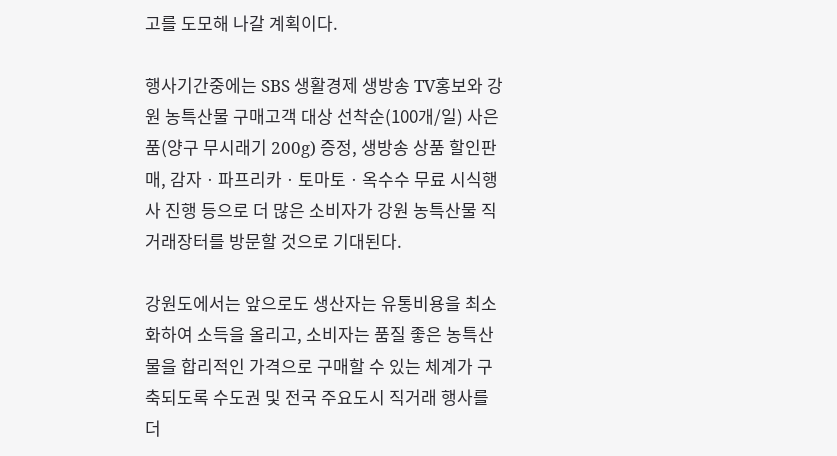고를 도모해 나갈 계획이다.

행사기간중에는 SBS 생활경제 생방송 TV홍보와 강원 농특산물 구매고객 대상 선착순(100개/일) 사은품(양구 무시래기 200g) 증정, 생방송 상품 할인판매, 감자ㆍ파프리카ㆍ토마토ㆍ옥수수 무료 시식행사 진행 등으로 더 많은 소비자가 강원 농특산물 직거래장터를 방문할 것으로 기대된다.

강원도에서는 앞으로도 생산자는 유통비용을 최소화하여 소득을 올리고, 소비자는 품질 좋은 농특산물을 합리적인 가격으로 구매할 수 있는 체계가 구축되도록 수도권 및 전국 주요도시 직거래 행사를 더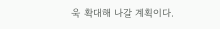욱 확대해 나갈 계획이다.